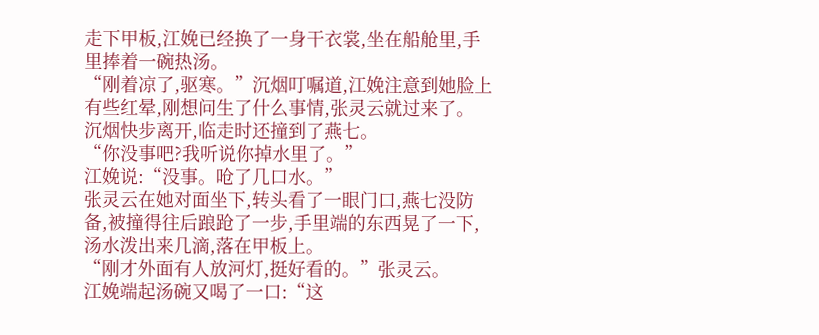走下甲板,江娩已经换了一身干衣裳,坐在船舱里,手里捧着一碗热汤。
“刚着凉了,驱寒。”沉烟叮嘱道,江娩注意到她脸上有些红晕,刚想问生了什么事情,张灵云就过来了。
沉烟快步离开,临走时还撞到了燕七。
“你没事吧?我听说你掉水里了。”
江娩说:“没事。呛了几口水。”
张灵云在她对面坐下,转头看了一眼门口,燕七没防备,被撞得往后踉跄了一步,手里端的东西晃了一下,汤水泼出来几滴,落在甲板上。
“刚才外面有人放河灯,挺好看的。”张灵云。
江娩端起汤碗又喝了一口:“这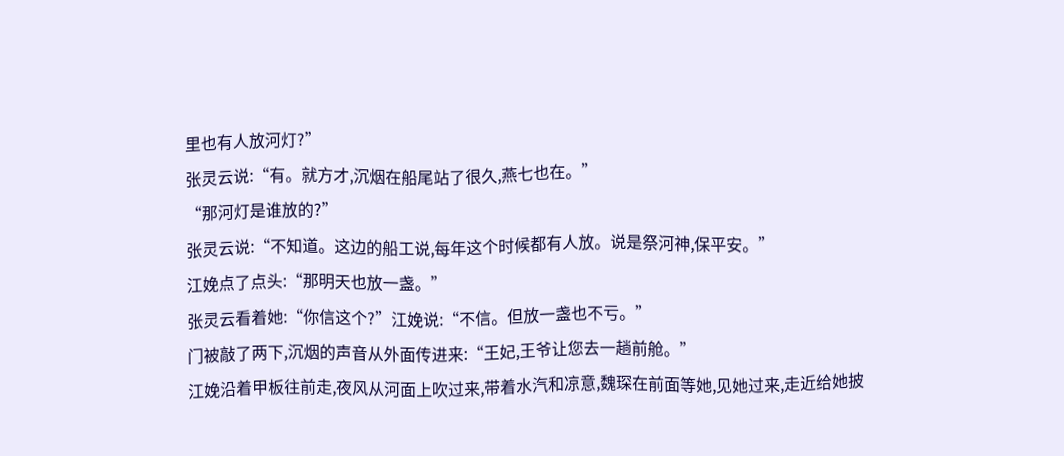里也有人放河灯?”
张灵云说:“有。就方才,沉烟在船尾站了很久,燕七也在。”
“那河灯是谁放的?”
张灵云说:“不知道。这边的船工说,每年这个时候都有人放。说是祭河神,保平安。”
江娩点了点头:“那明天也放一盏。”
张灵云看着她:“你信这个?”江娩说:“不信。但放一盏也不亏。”
门被敲了两下,沉烟的声音从外面传进来:“王妃,王爷让您去一趟前舱。”
江娩沿着甲板往前走,夜风从河面上吹过来,带着水汽和凉意,魏琛在前面等她,见她过来,走近给她披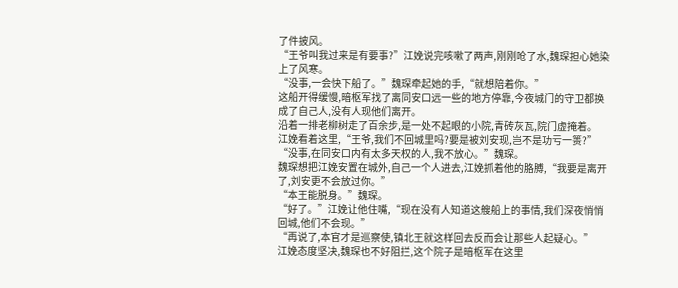了件披风。
“王爷叫我过来是有要事?”江娩说完咳嗽了两声,刚刚呛了水,魏琛担心她染上了风寒。
“没事,一会快下船了。”魏琛牵起她的手,“就想陪着你。”
这船开得缓慢,暗枢军找了离同安口远一些的地方停靠,今夜城门的守卫都换成了自己人,没有人现他们离开。
沿着一排老柳树走了百余步,是一处不起眼的小院,青砖灰瓦,院门虚掩着。
江娩看着这里,“王爷,我们不回城里吗?要是被刘安现,岂不是功亏一篑?”
“没事,在同安口内有太多天权的人,我不放心。”魏琛。
魏琛想把江娩安置在城外,自己一个人进去,江娩抓着他的胳膊,“我要是离开了,刘安更不会放过你。”
“本王能脱身。”魏琛。
“好了。”江娩让他住嘴,“现在没有人知道这艘船上的事情,我们深夜悄悄回城,他们不会现。”
“再说了,本官才是巡察使,镇北王就这样回去反而会让那些人起疑心。”
江娩态度坚决,魏琛也不好阻拦,这个院子是暗枢军在这里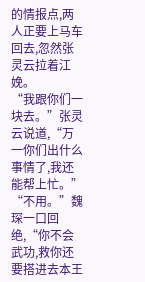的情报点,两人正要上马车回去,忽然张灵云拉着江娩。
“我跟你们一块去。”张灵云说道,“万一你们出什么事情了,我还能帮上忙。”
“不用。”魏琛一口回绝,“你不会武功,救你还要搭进去本王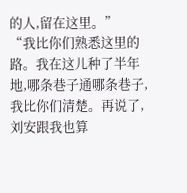的人,留在这里。”
“我比你们熟悉这里的路。我在这儿种了半年地,哪条巷子通哪条巷子,我比你们清楚。再说了,刘安跟我也算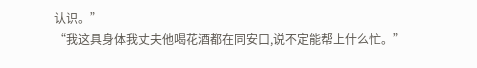认识。”
“我这具身体我丈夫他喝花酒都在同安口,说不定能帮上什么忙。”